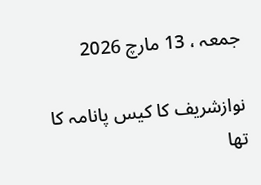جمعہ ، 13 مارچ 2026

نوازشریف کا کیس پانامہ کا تھا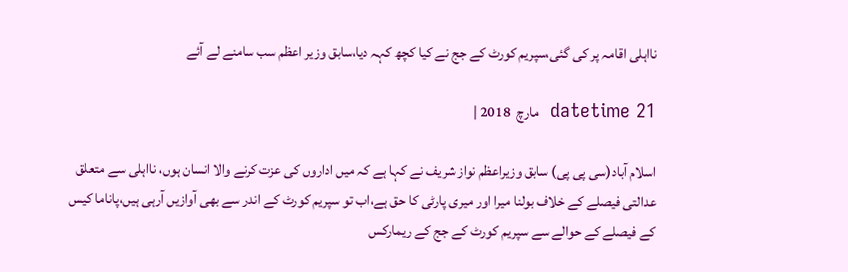نااہلی اقامہ پر کی گئی،سپریم کورٹ کے جج نے کیا کچھ کہہ دیا،سابق وزیر اعظم سب سامنے لے آئے

datetime 21  مارچ  2018 |

اسلام آباد(سی پی پی) سابق وزیراعظم نواز شریف نے کہا ہے کہ میں اداروں کی عزت کرنے والا انسان ہوں، نااہلی سے متعلق عدالتی فیصلے کے خلاف بولنا میرا اور میری پارٹی کا حق ہے،اب تو سپریم کورٹ کے اندر سے بھی آوازیں آرہی ہیں،پاناما کیس کے فیصلے کے حوالے سے سپریم کورٹ کے جج کے ریمارکس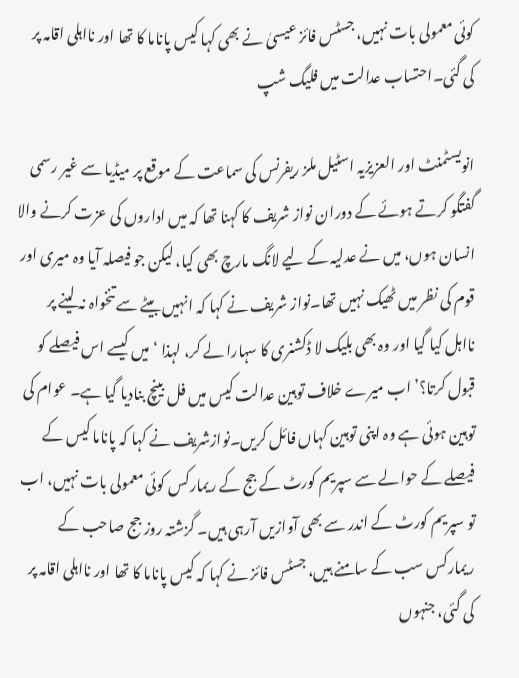کوئی معمولی بات نہیں، جسٹس فائز عیسیٰ نے بھی کہا کیس پاناما کا تھا اور نااہلی اقامہ پر کی گئی۔احتساب عدالت میں فلیگ شپ

انویسٹمنٹ اور العزیزیہ اسٹیل ملز ریفرنس کی سماعت کے موقع پر میڈیا سے غیر رسمی گفتگو کرتے ہوئے کے دوران نواز شریف کا کہنا تھا کہ میں اداروں کی عزت کرنے والا انسان ہوں، میں نے عدلیہ کے لیے لانگ مارچ بھی کیا، لیکن جو فیصلہ آیا وہ میری اور قوم کی نظر میں ٹھیک نہیں تھا۔نواز شریف نے کہا کہ انہیں بیٹے سے تنخواہ نہ لینے پر نااہل کیا گیا اور وہ بھی بلیک لا ڈکشنری کا سہارا لے کر، لہذا ‘میں کیسے اس فیصلے کو قبول کرتا؟’ اب میرے خلاف توہین عدالت کیس میں فل بینچ بنادیا گیا ہے۔ عوام کی توہین ہوئی ہے وہ اپنی توہین کہاں فائل کریں۔نوازشریف نے کہا کہ پاناما کیس کے فیصلے کے حوالے سے سپریم کورٹ کے جج کے ریمارکس کوئی معمولی بات نہیں، اب تو سپریم کورٹ کے اندر سے بھی آوازیں آرہی ہیں۔ گزشتہ روز جج صاحب کے ریمارکس سب کے سامنے ہیں، جسٹس فائز نے کہا کہ کیس پاناما کا تھا اور نااہلی اقامہ پر کی گئی، جنہوں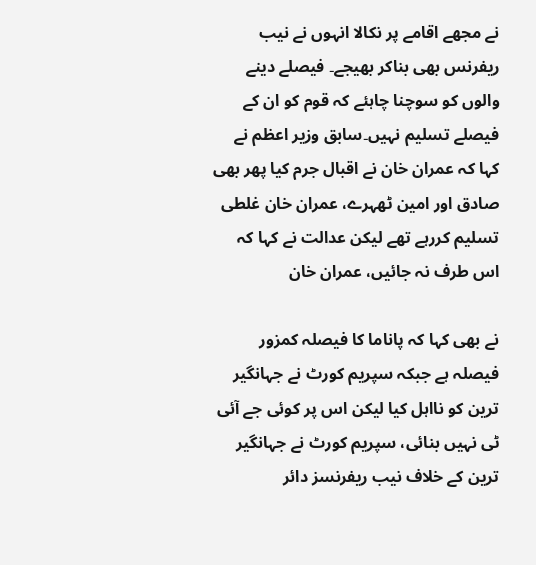نے مجھے اقامے پر نکالا انہوں نے نیب ریفرنس بھی بناکر بھیجے۔ فیصلے دینے والوں کو سوچنا چاہئے کہ قوم کو ان کے فیصلے تسلیم نہیں۔سابق وزیر اعظم نے کہا کہ عمران خان نے اقبال جرم کیا پھر بھی صادق اور امین ٹھہرے، عمران خان غلطی تسلیم کررہے تھے لیکن عدالت نے کہا کہ اس طرف نہ جائیں، عمران خان

نے بھی کہا کہ پاناما کا فیصلہ کمزور فیصلہ ہے جبکہ سپریم کورٹ نے جہانگیر ترین کو نااہل کیا لیکن اس پر کوئی جے آئی ٹی نہیں بنائی، سپریم کورٹ نے جہانگیر ترین کے خلاف نیب ریفرنسز دائر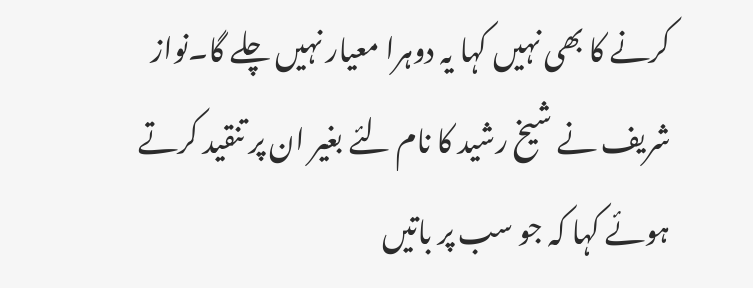کرنے کا بھی نہیں کہا یہ دوہرا معیار نہیں چلے گا۔نواز شریف نے شیخ رشید کا نام لئے بغیر ان پر تنقید کرتے ہوئے کہا کہ جو سب پر باتیں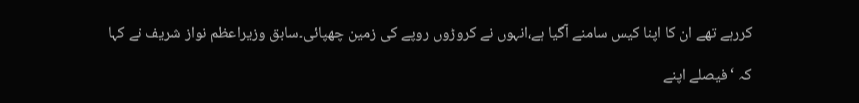کررہے تھے ان کا اپنا کیس سامنے آگیا ہے،انہوں نے کروڑوں روپے کی زمین چھپائی۔سابق وزیراعظم نواز شریف نے کہا

کہ ‘فیصلے اپنے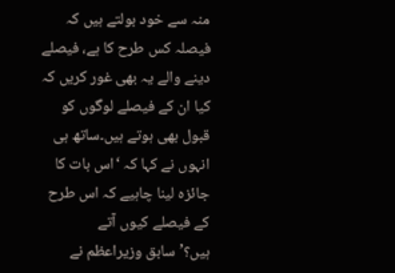منہ سے خود بولتے ہیں کہ فیصلہ کس طرح کا ہے، فیصلے دینے والے یہ بھی غور کریں کہ کیا ان کے فیصلے لوگوں کو قبول بھی ہوتے ہیں۔ساتھ ہی انہوں نے کہا کہ ‘اس بات کا جائزہ لینا چاہیے کہ اس طرح کے فیصلے کیوں آتے ہیں؟’سابق وزیراعظم نے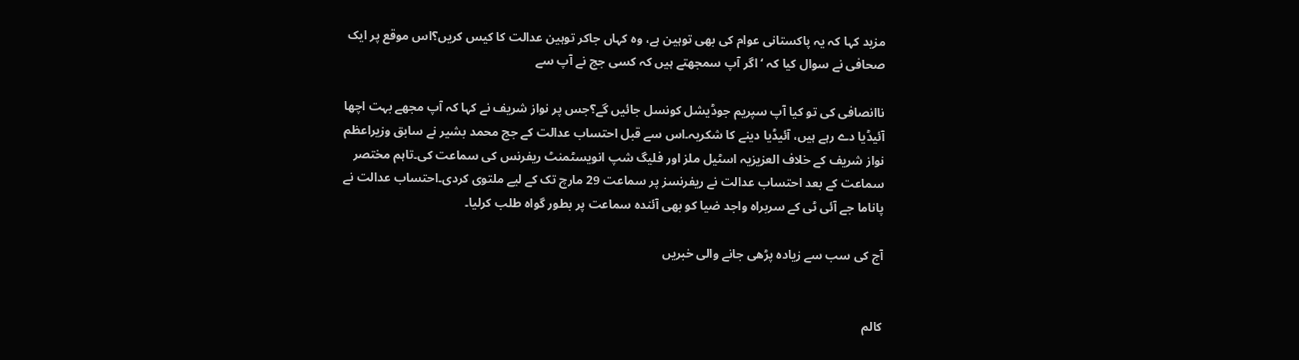مزید کہا کہ یہ پاکستانی عوام کی بھی توہین ہے، وہ کہاں جاکر توہین عدالت کا کیس کریں؟اس موقع پر ایک صحافی نے سوال کیا کہ ‘اگر آپ سمجھتے ہیں کہ کسی جج نے آپ سے

ناانصافی کی تو کیا آپ سپریم جوڈیشل کونسل جائیں گے؟جس پر نواز شریف نے کہا کہ آپ مجھے بہت اچھا آئیڈیا دے رہے ہیں، آئیڈیا دینے کا شکریہ۔اس سے قبل احتساب عدالت کے جج محمد بشیر نے سابق وزیراعظم نواز شریف کے خلاف العزیزیہ اسٹیل ملز اور فلیگ شپ انویسٹمنٹ ریفرنس کی سماعت کی۔تاہم مختصر سماعت کے بعد احتساب عدالت نے ریفرنسز پر سماعت 29 مارچ تک کے لیے ملتوی کردی۔احتساب عدالت نے پاناما جے آئی ٹی کے سربراہ واجد ضیا کو بھی آئندہ سماعت پر بطور گواہ طلب کرلیا۔

آج کی سب سے زیادہ پڑھی جانے والی خبریں


کالم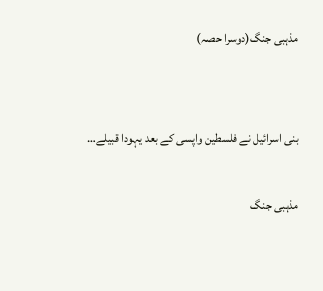مذہبی جنگ(دوسرا حصہ)


بنی اسرائیل نے فلسطین واپسی کے بعد یہودا قبیلے…

مذہبی جنگ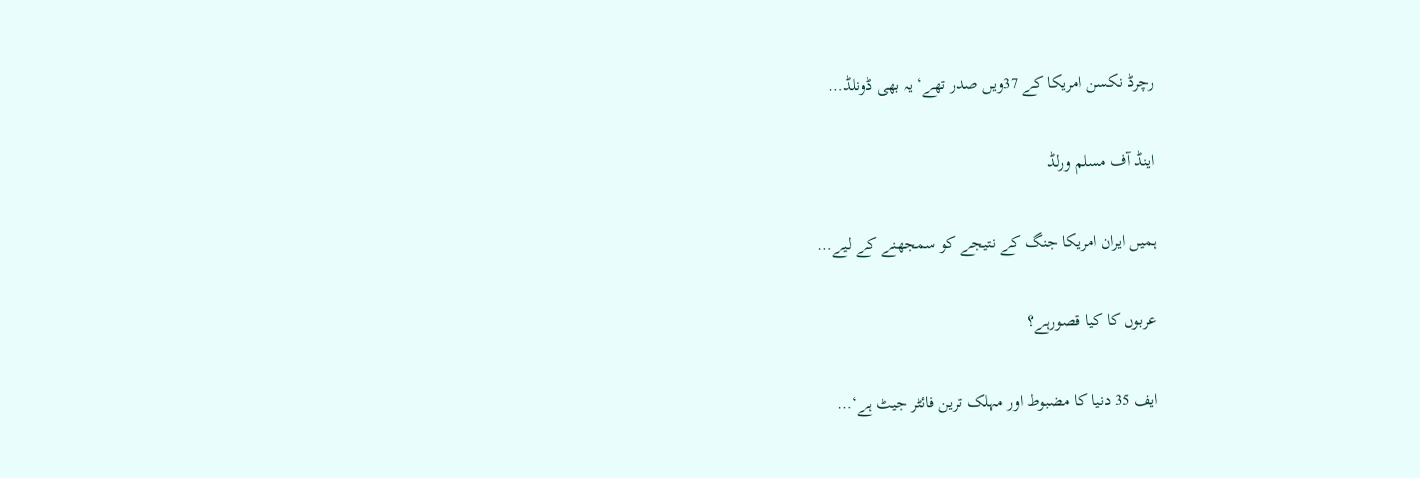رچرڈ نکسن امریکا کے 37ویں صدر تھے‘ یہ بھی ڈونلڈ…

اینڈ آف مسلم ورلڈ

ہمیں ایران امریکا جنگ کے نتیجے کو سمجھنے کے لیے…

عربوں کا کیا قصورہے؟

ایف 35 دنیا کا مضبوط اور مہلک ترین فائٹر جیٹ ہے‘…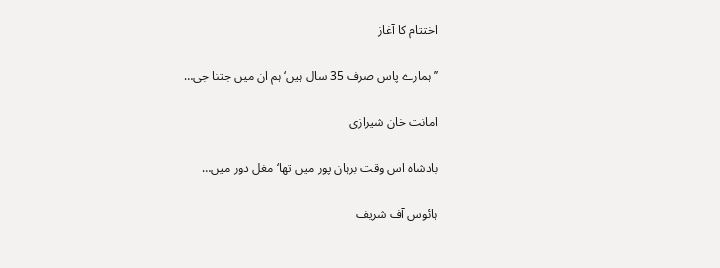اختتام کا آغاز

’’ہمارے پاس صرف 35 سال ہیں‘ ہم ان میں جتنا جی…

امانت خان شیرازی

بادشاہ اس وقت برہان پور میں تھا‘ مغل دور میں…

ہائوس آف شریف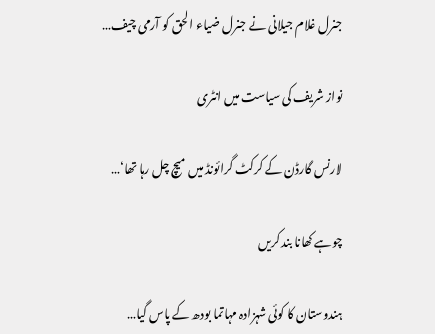جنرل غلام جیلانی نے جنرل ضیاء الحق کو آرمی چیف…

نواز شریف کی سیاست میں انٹری

لارنس گارڈن کے کرکٹ گرائونڈ میں میچ چل رہا تھا‘…

چوہے کھانا بند کریں

ہندوستان کا کوئی شہزادہ مہاتما بودھ کے پاس گیا…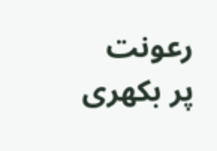رعونت پر بکھری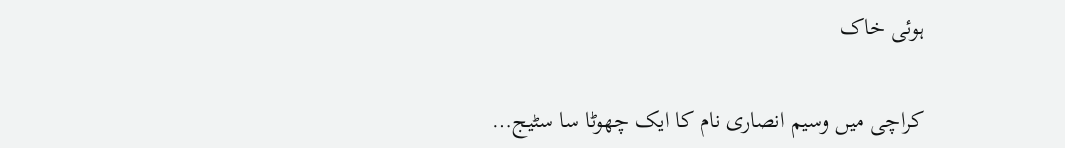ہوئی خاک

کراچی میں وسیم انصاری نام کا ایک چھوٹا سا سٹیج…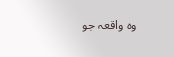وہ واقعہ جو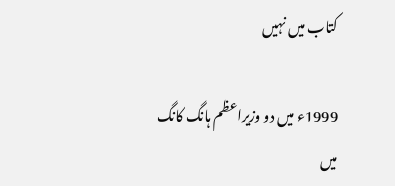کتاب میں نہیں

1999ء میں دو وزیراعظم ہانگ کانگ میں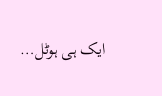ایک ہی ہوٹل…